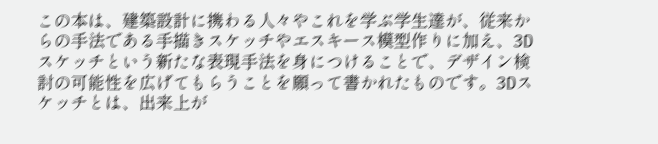この本は、建築設計に携わる人々やこれを学ぶ学生達が、従来からの手法である手描きスケッチやエスキース模型作りに加え、3Dスケッチという新たな表現手法を身につけることで、デザイン検討の可能性を広げてもらうことを願って書かれたものです。3Dスケッチとは、出来上が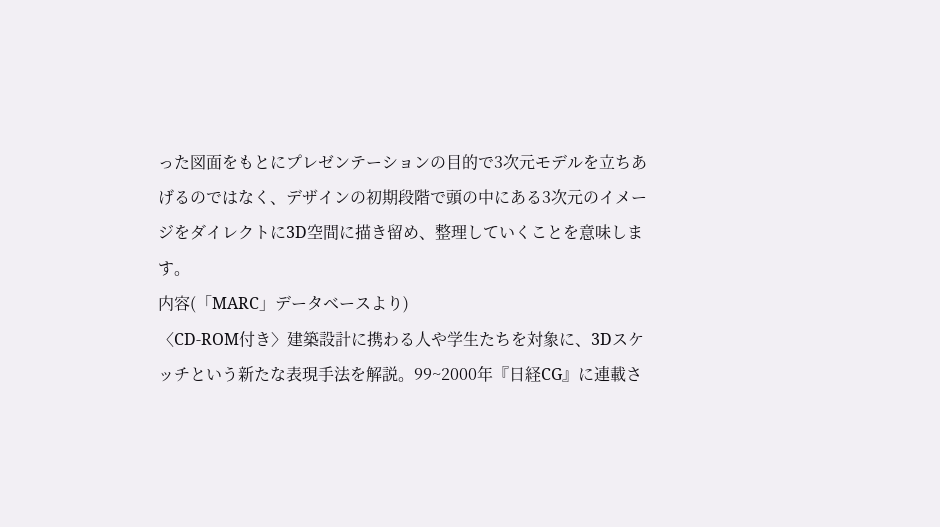った図面をもとにプレゼンテーションの目的で3次元モデルを立ちあげるのではなく、デザインの初期段階で頭の中にある3次元のイメージをダイレクトに3D空間に描き留め、整理していくことを意味します。
内容(「MARC」データベースより)
〈CD-ROM付き〉建築設計に携わる人や学生たちを対象に、3Dスケッチという新たな表現手法を解説。99~2000年『日経CG』に連載さ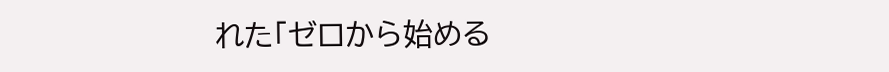れた「ゼロから始める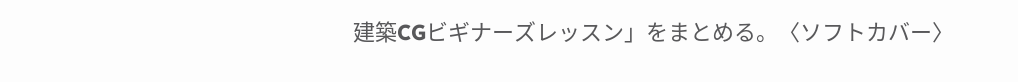建築CGビギナーズレッスン」をまとめる。〈ソフトカバー〉